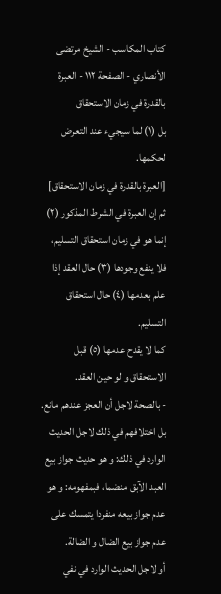كتاب المكاسب - الشيخ مرتضى الأنصاري - الصفحة ١١٢ - العبرة بالقدرة في زمان الاستحقاق
بل (١) لما سيجيء عند التعرض لحكمها.
[العبرة بالقدرة في زمان الاستحقاق]
ثم إن العبرة في الشرط المذكور (٢) إنما هو في زمان استحقاق التسليم، فلا ينفع وجودها (٣) حال العقد إذا علم بعدمها (٤) حال استحقاق التسليم.
كما لا يقدح عدمها (٥) قبل الاستحقاق و لو حين العقد.
- بالصحة لاجل أن العجز عندهم مانع.
بل اختلافهم في ذلك لاجل الحديث الوارد في ذلك: و هو حديث جواز بيع العبد الآبق منضما، فبمفهومه: و هو عدم جواز بيعه منفردا يتمسك على عدم جواز بيع الضال و الضالة.
أو لاجل الحديث الوارد في نفي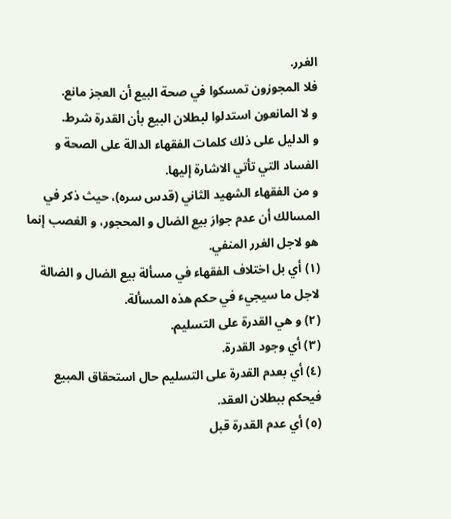الغرر.
فلا المجوزون تمسكوا في صحة البيع أن العجز مانع.
و لا المانعون استدلوا لبطلان البيع بأن القدرة شرط.
و الدليل على ذلك كلمات الفقهاء الدالة على الصحة و الفساد التي تأتي الاشارة إليها.
و من الفقهاء الشهيد الثاني (قدس سره)، حيث ذكر في المسالك أن عدم جواز بيع الضال و المحجور، و الغصب إنما هو لاجل الغرر المنفي.
(١) أي بل اختلاف الفقهاء في مسألة بيع الضال و الضالة لاجل ما سيجيء في حكم هذه المسألة.
(٢) و هي القدرة على التسليم.
(٣) أي وجود القدرة.
(٤) أي بعدم القدرة على التسليم حال استحقاق المبيع فيحكم ببطلان العقد.
(٥) أي عدم القدرة قبل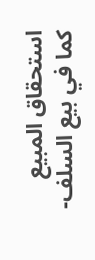استحقاق المبيع كما في بيع السلف-